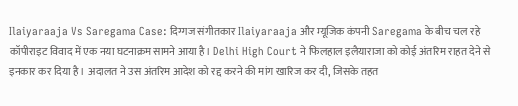Ilaiyaraaja Vs Saregama Case: दिग्गज संगीतकार Ilaiyaraaja और म्यूजिक कंपनी Saregama के बीच चल रहे कॉपीराइट विवाद में एक नया घटनाक्रम सामने आया है। Delhi High Court ने फिलहाल इलैयाराजा को कोई अंतरिम राहत देने से इनकार कर दिया है। अदालत ने उस अंतरिम आदेश को रद्द करने की मांग खारिज कर दी, जिसके तहत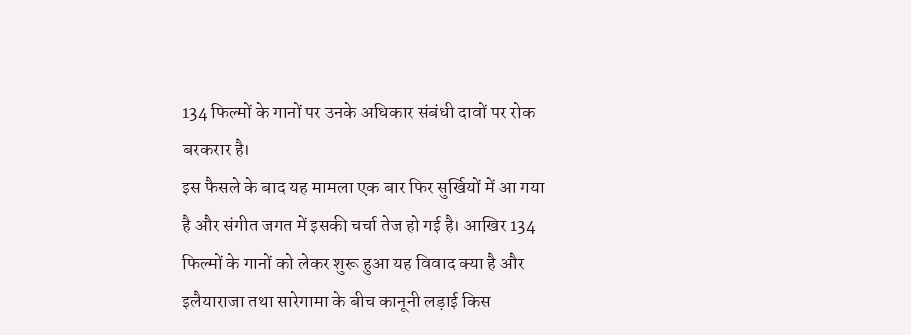134 फिल्मों के गानों पर उनके अधिकार संबंधी दावों पर रोक बरकरार है।
इस फैसले के बाद यह मामला एक बार फिर सुर्खियों में आ गया है और संगीत जगत में इसकी चर्चा तेज हो गई है। आखिर 134 फिल्मों के गानों को लेकर शुरू हुआ यह विवाद क्या है और इलैयाराजा तथा सारेगामा के बीच कानूनी लड़ाई किस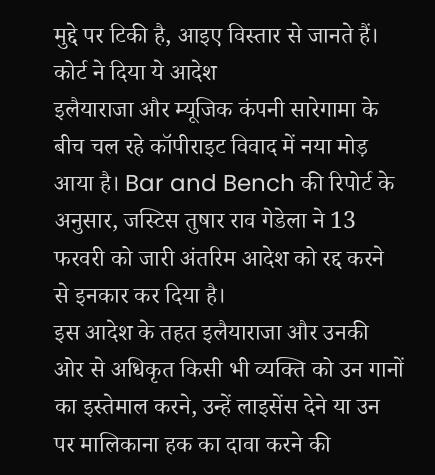मुद्दे पर टिकी है, आइए विस्तार से जानते हैं।
कोर्ट ने दिया ये आदेश
इलैयाराजा और म्यूजिक कंपनी सारेगामा के बीच चल रहे कॉपीराइट विवाद में नया मोड़ आया है। Bar and Bench की रिपोर्ट के अनुसार, जस्टिस तुषार राव गेडेला ने 13 फरवरी को जारी अंतरिम आदेश को रद्द करने से इनकार कर दिया है।
इस आदेश के तहत इलैयाराजा और उनकी ओर से अधिकृत किसी भी व्यक्ति को उन गानों का इस्तेमाल करने, उन्हें लाइसेंस देने या उन पर मालिकाना हक का दावा करने की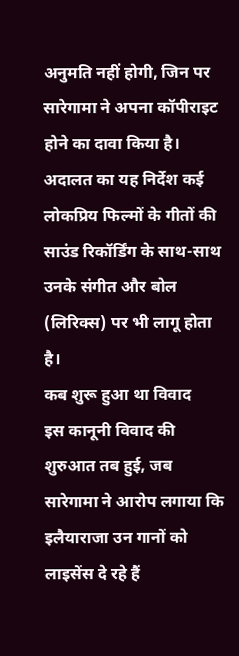अनुमति नहीं होगी, जिन पर सारेगामा ने अपना कॉपीराइट होने का दावा किया है। अदालत का यह निर्देश कई लोकप्रिय फिल्मों के गीतों की साउंड रिकॉर्डिंग के साथ-साथ उनके संगीत और बोल (लिरिक्स) पर भी लागू होता है।
कब शुरू हुआ था विवाद
इस कानूनी विवाद की शुरुआत तब हुई, जब सारेगामा ने आरोप लगाया कि इलैयाराजा उन गानों को लाइसेंस दे रहे हैं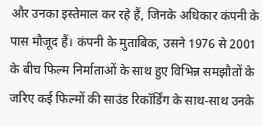और उनका इस्तेमाल कर रहे हैं, जिनके अधिकार कंपनी के पास मौजूद हैं। कंपनी के मुताबिक, उसने 1976 से 2001 के बीच फिल्म निर्माताओं के साथ हुए विभिन्न समझौतों के जरिए कई फिल्मों की साउंड रिकॉर्डिंग के साथ-साथ उनके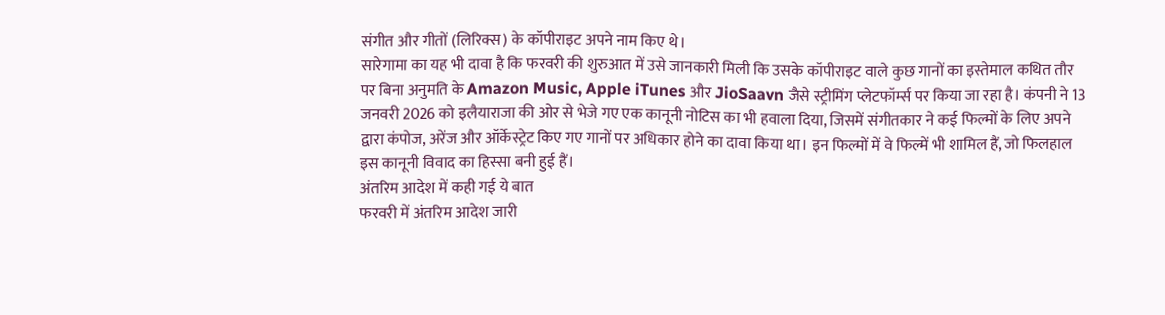संगीत और गीतों (लिरिक्स) के कॉपीराइट अपने नाम किए थे।
सारेगामा का यह भी दावा है कि फरवरी की शुरुआत में उसे जानकारी मिली कि उसके कॉपीराइट वाले कुछ गानों का इस्तेमाल कथित तौर पर बिना अनुमति के Amazon Music, Apple iTunes और JioSaavn जैसे स्ट्रीमिंग प्लेटफॉर्म्स पर किया जा रहा है। कंपनी ने 13 जनवरी 2026 को इलैयाराजा की ओर से भेजे गए एक कानूनी नोटिस का भी हवाला दिया, जिसमें संगीतकार ने कई फिल्मों के लिए अपने द्वारा कंपोज, अरेंज और ऑर्केस्ट्रेट किए गए गानों पर अधिकार होने का दावा किया था। इन फिल्मों में वे फिल्में भी शामिल हैं, जो फिलहाल इस कानूनी विवाद का हिस्सा बनी हुई हैं।
अंतरिम आदेश में कही गई ये बात
फरवरी में अंतरिम आदेश जारी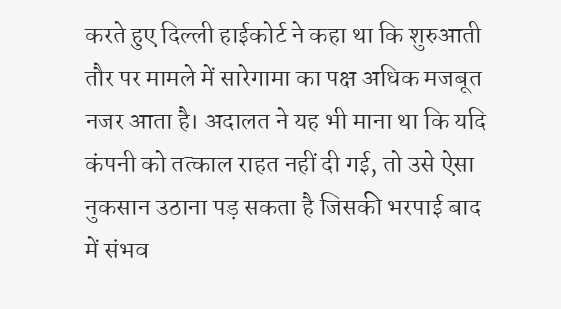करते हुए दिल्ली हाईकोर्ट ने कहा था कि शुरुआती तौर पर मामले में सारेगामा का पक्ष अधिक मजबूत नजर आता है। अदालत ने यह भी माना था कि यदि कंपनी को तत्काल राहत नहीं दी गई, तो उसे ऐसा नुकसान उठाना पड़ सकता है जिसकी भरपाई बाद में संभव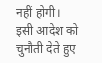नहीं होगी।
इसी आदेश को चुनौती देते हुए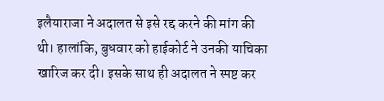इलैयाराजा ने अदालत से इसे रद्द करने की मांग की थी। हालांकि, बुधवार को हाईकोर्ट ने उनकी याचिका खारिज कर दी। इसके साथ ही अदालत ने स्पष्ट कर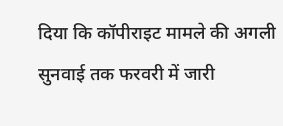दिया कि कॉपीराइट मामले की अगली सुनवाई तक फरवरी में जारी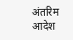अंतरिम आदेश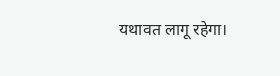यथावत लागू रहेगा।